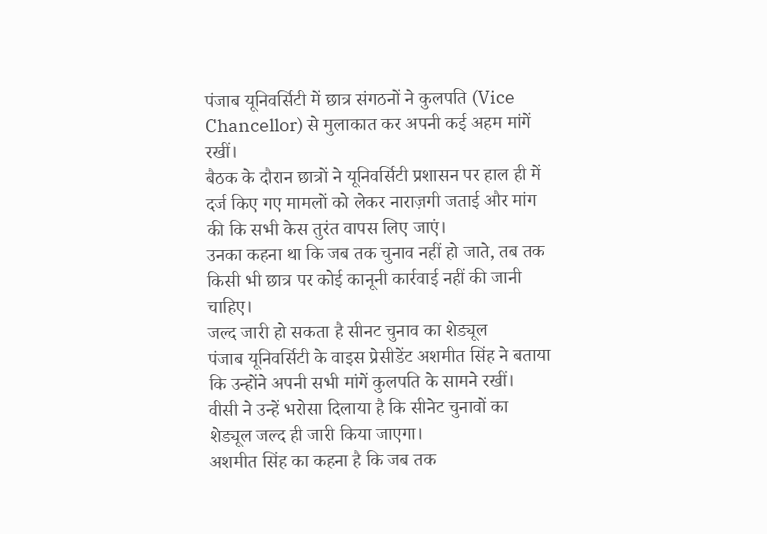पंजाब यूनिवर्सिटी में छात्र संगठनों ने कुलपति (Vice Chancellor) से मुलाकात कर अपनी कई अहम मांगें रखीं।
बैठक के दौरान छात्रों ने यूनिवर्सिटी प्रशासन पर हाल ही में दर्ज किए गए मामलों को लेकर नाराज़गी जताई और मांग की कि सभी केस तुरंत वापस लिए जाएं।
उनका कहना था कि जब तक चुनाव नहीं हो जाते, तब तक किसी भी छात्र पर कोई कानूनी कार्रवाई नहीं की जानी चाहिए।
जल्द जारी हो सकता है सीनट चुनाव का शेड्यूल
पंजाब यूनिवर्सिटी के वाइस प्रेसीडेंट अशमीत सिंह ने बताया कि उन्होंने अपनी सभी मांगें कुलपति के सामने रखीं।
वीसी ने उन्हें भरोसा दिलाया है कि सीनेट चुनावों का शेड्यूल जल्द ही जारी किया जाएगा।
अशमीत सिंह का कहना है कि जब तक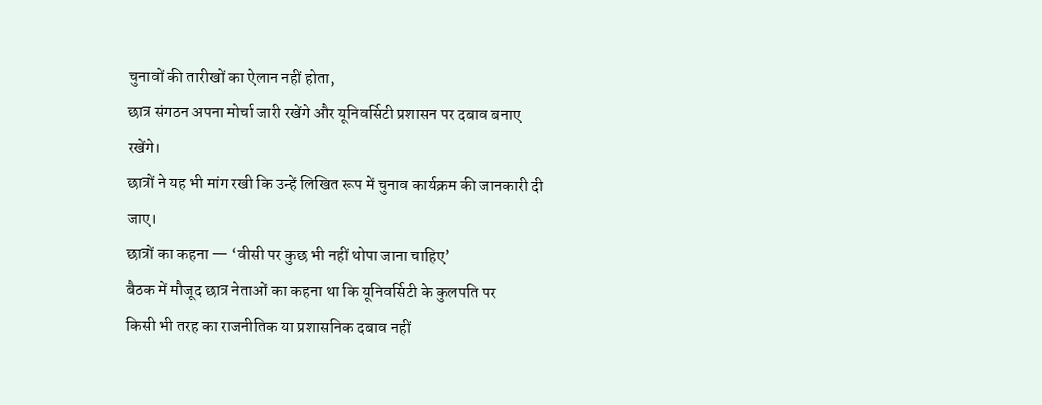चुनावों की तारीखों का ऐलान नहीं होता,
छात्र संगठन अपना मोर्चा जारी रखेंगे और यूनिवर्सिटी प्रशासन पर दबाव बनाए रखेंगे।
छात्रों ने यह भी मांग रखी कि उन्हें लिखित रूप में चुनाव कार्यक्रम की जानकारी दी जाए।
छात्रों का कहना — ‘वीसी पर कुछ भी नहीं थोपा जाना चाहिए’
बैठक में मौजूद छात्र नेताओं का कहना था कि यूनिवर्सिटी के कुलपति पर
किसी भी तरह का राजनीतिक या प्रशासनिक दबाव नहीं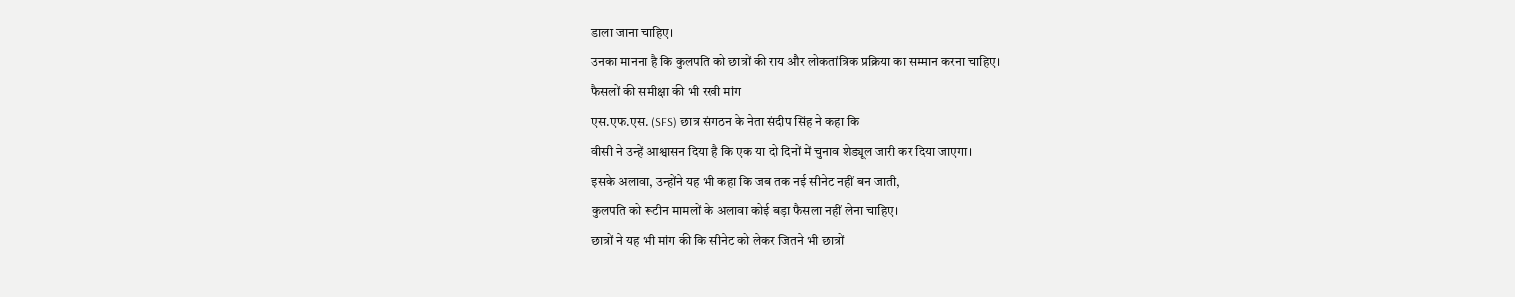डाला जाना चाहिए।
उनका मानना है कि कुलपति को छात्रों की राय और लोकतांत्रिक प्रक्रिया का सम्मान करना चाहिए।
फैसलों की समीक्षा की भी रखी मांग
एस.एफ.एस. (SFS) छात्र संगठन के नेता संदीप सिंह ने कहा कि
वीसी ने उन्हें आश्वासन दिया है कि एक या दो दिनों में चुनाव शेड्यूल जारी कर दिया जाएगा।
इसके अलावा, उन्होंने यह भी कहा कि जब तक नई सीनेट नहीं बन जाती,
कुलपति को रूटीन मामलों के अलावा कोई बड़ा फैसला नहीं लेना चाहिए।
छात्रों ने यह भी मांग की कि सीनेट को लेकर जितने भी छात्रों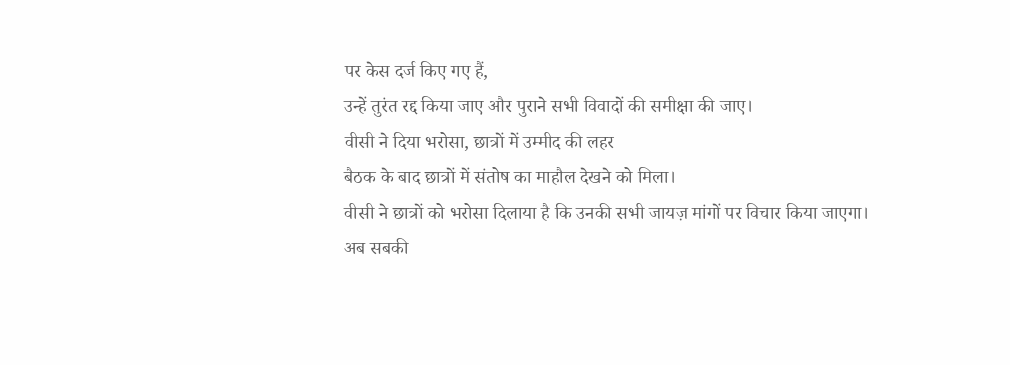पर केस दर्ज किए गए हैं,
उन्हें तुरंत रद्द किया जाए और पुराने सभी विवादों की समीक्षा की जाए।
वीसी ने दिया भरोसा, छात्रों में उम्मीद की लहर
बैठक के बाद छात्रों में संतोष का माहौल देखने को मिला।
वीसी ने छात्रों को भरोसा दिलाया है कि उनकी सभी जायज़ मांगों पर विचार किया जाएगा।
अब सबकी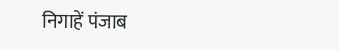निगाहें पंजाब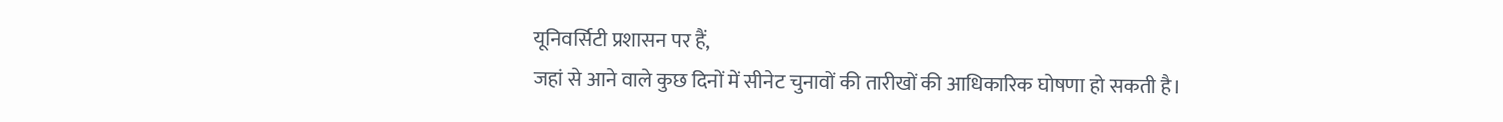यूनिवर्सिटी प्रशासन पर हैं,
जहां से आने वाले कुछ दिनों में सीनेट चुनावों की तारीखों की आधिकारिक घोषणा हो सकती है।